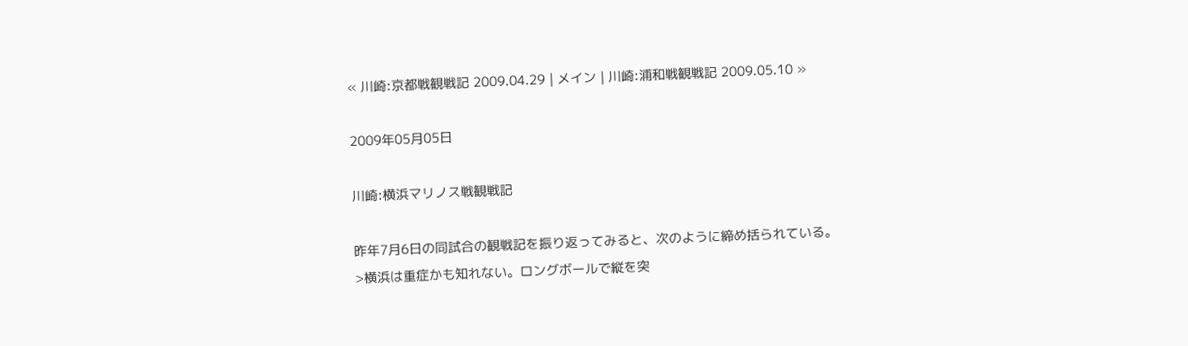« 川崎:京都戦観戦記 2009.04.29 | メイン | 川崎:浦和戦観戦記 2009.05.10 »

2009年05月05日

川崎:横浜マリノス戦観戦記

昨年7月6日の同試合の観戦記を振り返ってみると、次のように締め括られている。
>横浜は重症かも知れない。ロングボールで縦を突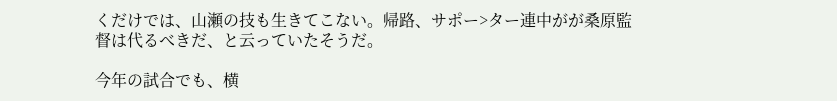くだけでは、山瀬の技も生きてこない。帰路、サポー>ター連中がが桑原監督は代るべきだ、と云っていたそうだ。

今年の試合でも、横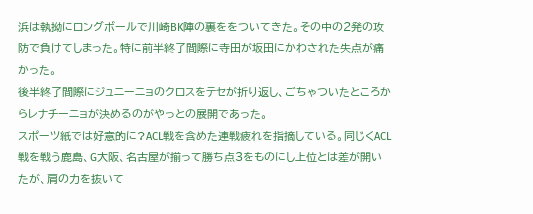浜は執拗にロングボールで川崎BK陣の裏ををついてきた。その中の2発の攻防で負けてしまった。特に前半終了間際に寺田が坂田にかわされた失点が痛かった。
後半終了間際にジュニーニョのクロスをテセが折り返し、ごちゃついたところからレナチーニョが決めるのがやっとの展開であった。
スポーツ紙では好意的に?ACL戦を含めた連戦疲れを指摘している。同じくACL戦を戦う鹿島、G大阪、名古屋が揃って勝ち点3をものにし上位とは差が開いたが、肩の力を抜いて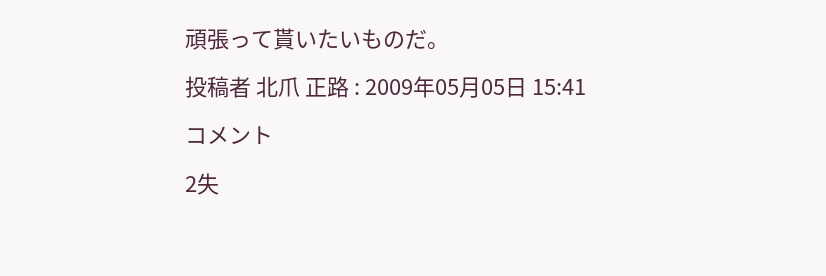頑張って貰いたいものだ。

投稿者 北爪 正路 : 2009年05月05日 15:41

コメント

2失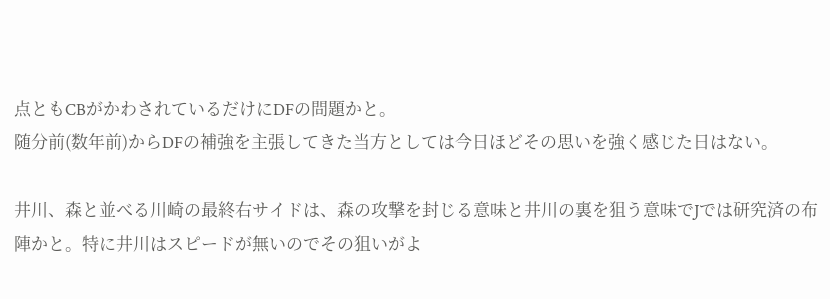点ともCBがかわされているだけにDFの問題かと。
随分前(数年前)からDFの補強を主張してきた当方としては今日ほどその思いを強く感じた日はない。

井川、森と並べる川崎の最終右サイドは、森の攻撃を封じる意味と井川の裏を狙う意味でJでは研究済の布陣かと。特に井川はスピードが無いのでその狙いがよ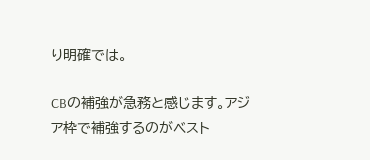り明確では。

CBの補強が急務と感じます。アジア枠で補強するのがベスト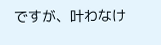ですが、叶わなけ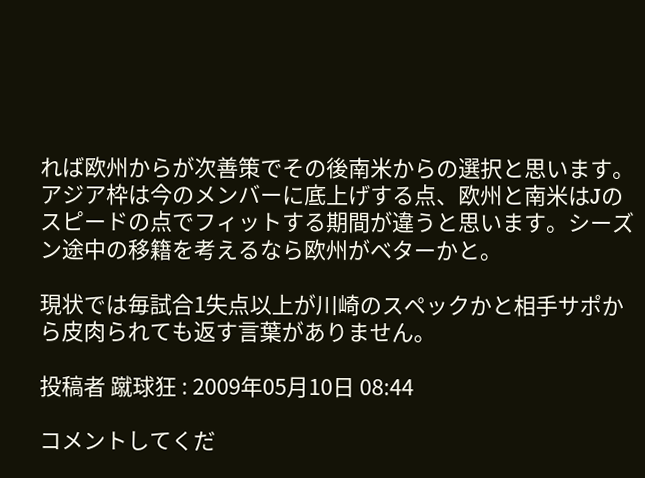れば欧州からが次善策でその後南米からの選択と思います。アジア枠は今のメンバーに底上げする点、欧州と南米はJのスピードの点でフィットする期間が違うと思います。シーズン途中の移籍を考えるなら欧州がベターかと。

現状では毎試合1失点以上が川崎のスペックかと相手サポから皮肉られても返す言葉がありません。

投稿者 蹴球狂 : 2009年05月10日 08:44

コメントしてくだ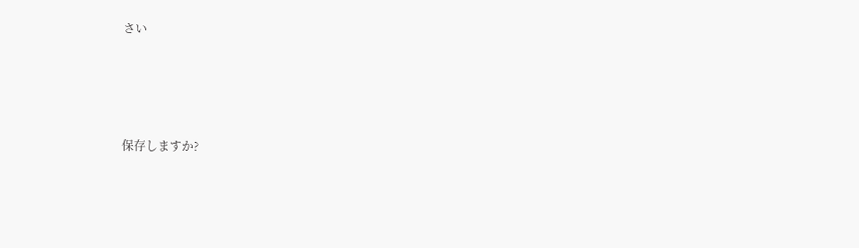さい




保存しますか?